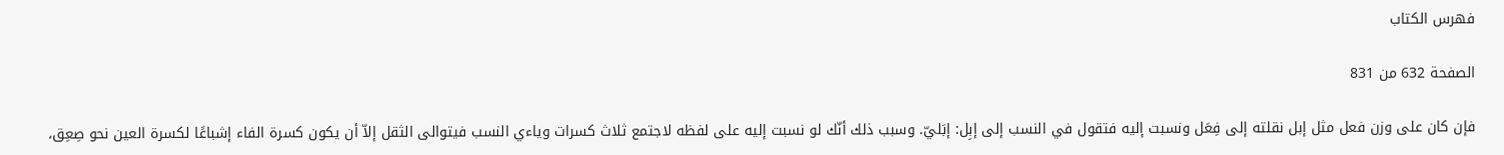فهرس الكتاب

الصفحة 632 من 831

فإن كان على وزن فعل مثل إبل نقلته إلى فِعَل ونسبت إليه فتقول في النسب إلى إبِل: إبَليّ. وسبب ذلك أنّك لو نسبت إليه على لفظه لاجتمع ثلاث كسرات وياءي النسب فيتوالى الثقل إلاّ أن يكون كسرة الفاء إشباعًا لكسرة العين نحو صِعِق،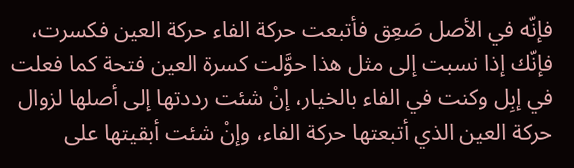فإنّه في الأصل صَعِق فأتبعت حركة الفاء حركة العين فكسرت، فإنّك إذا نسبت إلى مثل هذا حوَّلت كسرة العين فتحة كما فعلت في إبِل وكنت في الفاء بالخيار، إنْ شئت رددتها إلى أصلها لزوال حركة العين الذي أتبعتها حركة الفاء، وإنْ شئت أبقيتها على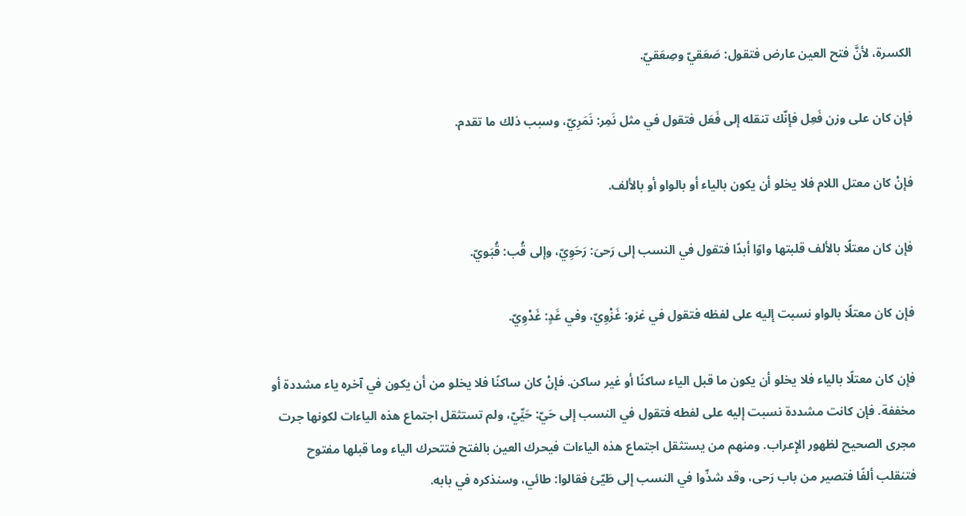الكسرة، لأنَّ فتح العين عارض فتقول: صَعَقيّ وصِعَقيّ.

فإن كان على وزن فَعِل فإنّك تنقله إلى فَعَل فتقول في مثل نَمِر: نَمَرِيّ، وسبب ذلك ما تقدم.

فإنْ كان معتل اللام فلا يخلو أن يكون بالياء أو بالواو أو بالألف.

فإن كان معتلًا بالألف قلبتها واوًا أبدًا فتقول في النسب إلى رَحىَ: رَحَوِيّ، وإلى قُب: قُبَويّ.

فإن كان معتلًا بالواو نسبت إليه على لفظه فتقول في غزو: غَزْوِيّ، وفي غَدٍ: غَدْوِيّ.

فإن كان معتلًا بالياء فلا يخلو أن يكون ما قبل الياء ساكنًا أو غير ساكن. فإنْ كان ساكنًا فلا يخلو من أن يكون في آخره ياء مشددة أو مخففة. فإن كانت مشددة نسبت إليه على لفطه فتقول في النسب إلى حَيّ: حَيِّيّ، ولم تستثقل اجتماع هذه الياءات لكونها جرت مجرى الصحيح لظهور الإِعراب. ومنهم من يستثقل اجتماع هذه الياءات فيحرك العين بالفتح فتتحرك الياء وما قبلها مفتوح فتنقلب ألفًا فتصير من باب رَحى، وقد شذّوا في النسب إلى طَيّئ فقالوا: طائي، وسنذكره في بابه.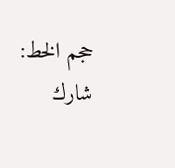حجم الخط:
شارك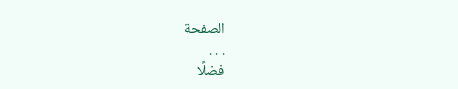الصفحة
. . .
فضلًا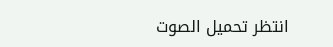انتظر تحميل الصوت